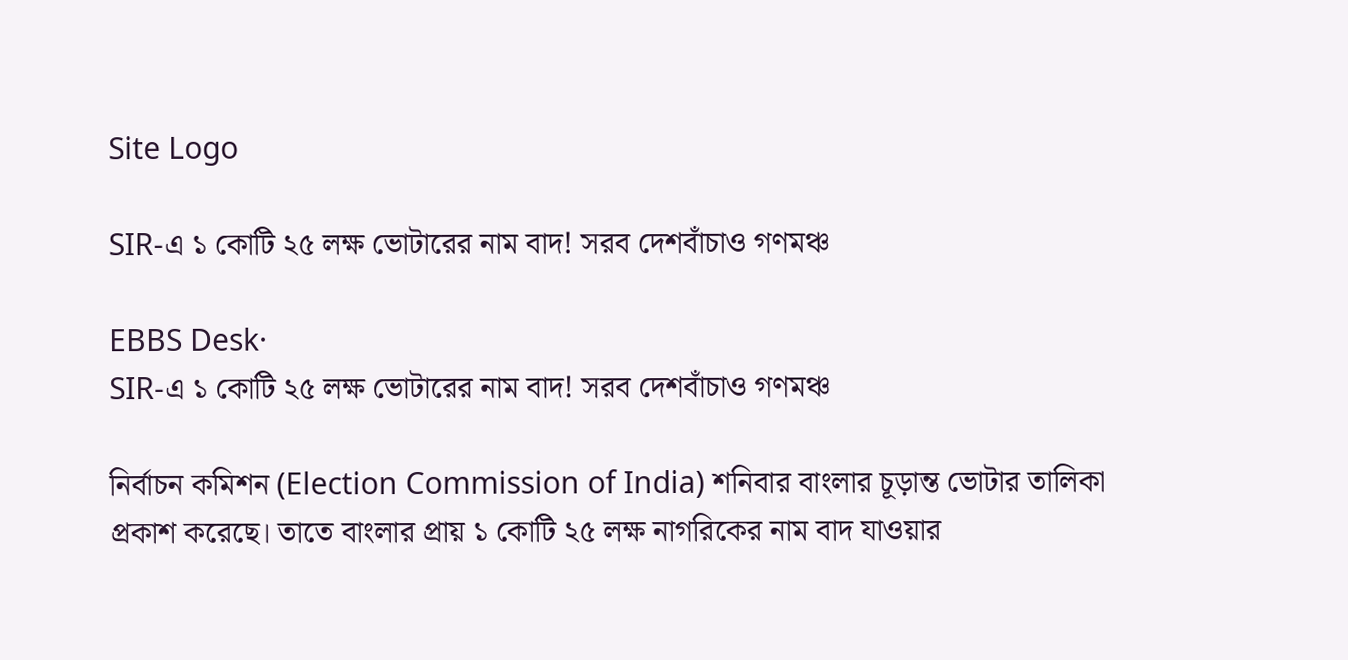Site Logo

SIR-এ ১ কোটি ২৫ লক্ষ ভোটারের নাম বাদ! সরব দেশবাঁচাও গণমঞ্চ

EBBS Desk·
SIR-এ ১ কোটি ২৫ লক্ষ ভোটারের নাম বাদ! সরব দেশবাঁচাও গণমঞ্চ

নির্বাচন কমিশন (Election Commission of India) শনিবার বাংলার চূড়ান্ত ভোটার তালিকা প্রকাশ করেছে। তাতে বাংলার প্রায় ১ কোটি ২৫ লক্ষ নাগরিকের নাম বাদ যাওয়ার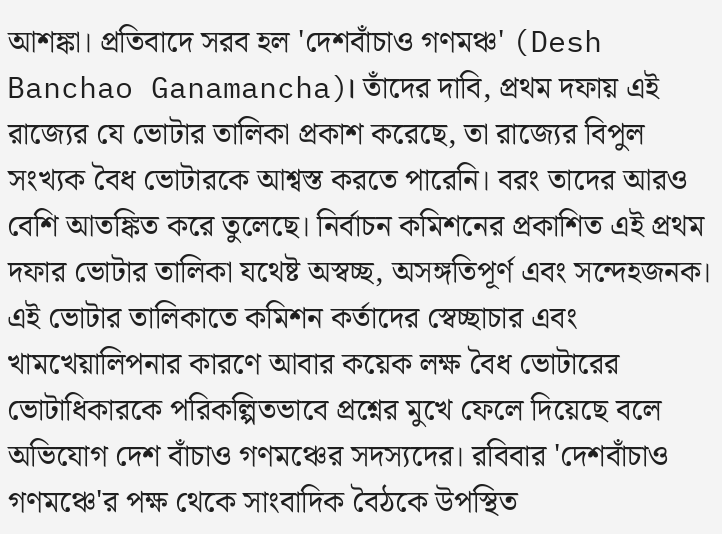আশঙ্কা। প্রতিবাদে সরব হল 'দেশবাঁচাও গণমঞ্চ' (Desh Banchao Ganamancha)। তাঁদের দাবি, প্রথম দফায় এই রাজ্যের যে ভোটার তালিকা প্রকাশ করেছে, তা রাজ্যের বিপুল সংখ্যক বৈধ ভোটারকে আশ্বস্ত করতে পারেনি। বরং তাদের আরও বেশি আতঙ্কিত করে তুলেছে। নির্বাচন কমিশনের প্রকাশিত এই প্রথম দফার ভোটার তালিকা যথেষ্ট অস্বচ্ছ, অসঙ্গতিপূর্ণ এবং সন্দেহজনক। এই ভোটার তালিকাতে কমিশন কর্তাদের স্বেচ্ছাচার এবং খামখেয়ালিপনার কারণে আবার কয়েক লক্ষ বৈধ ভোটারের ভোটাধিকারকে পরিকল্পিতভাবে প্রশ্নের মুখে ফেলে দিয়েছে বলে অভিযোগ দেশ বাঁচাও গণমঞ্চের সদস্যদের। রবিবার 'দেশবাঁচাও গণমঞ্চে'র পক্ষ থেকে সাংবাদিক বৈঠকে উপস্থিত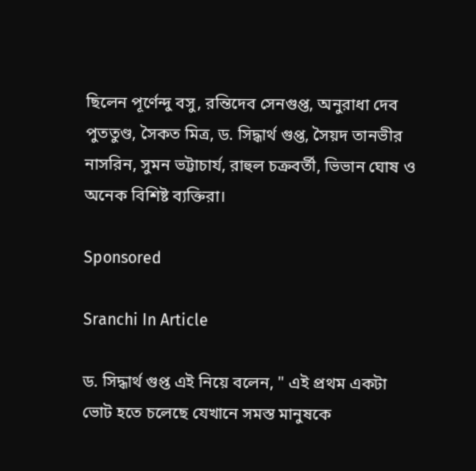ছিলেন পূর্ণেন্দু বসু, রন্তিদেব সেনগুপ্ত, অনুরাধা দেব পুততুণ্ড, সৈকত মিত্র, ড. সিদ্ধার্থ গুপ্ত, সৈয়দ তানভীর নাসরিন, সুমন ভট্টাচার্য, রাহুল চক্রবর্তী, ভিভান ঘোষ ও অনেক বিশিষ্ট ব্যক্তিরা।

Sponsored

Sranchi In Article

ড. সিদ্ধার্থ গুপ্ত এই নিয়ে বলেন, " এই প্রথম একটা ভোট হতে চলেছে যেখানে সমস্ত মানুষকে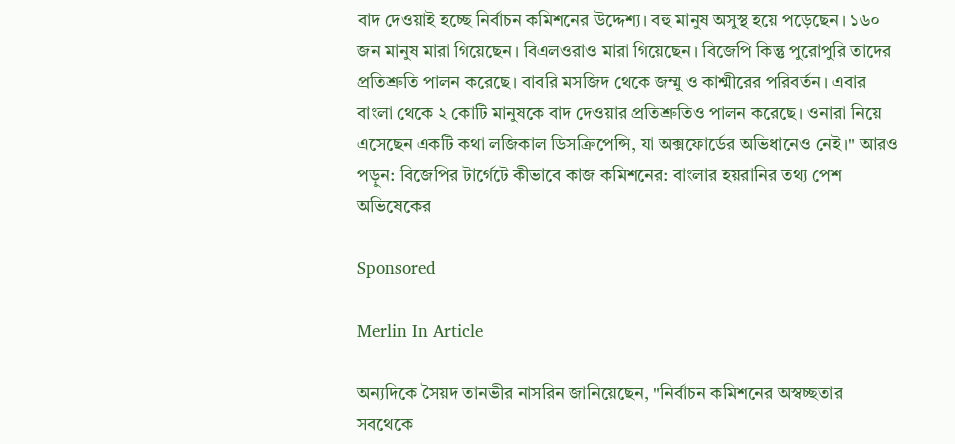বাদ দেওয়াই হচ্ছে নির্বাচন কমিশনের উদ্দেশ্য। বহু মানুষ অসুস্থ হয়ে পড়েছেন। ১৬০ জন মানুষ মারা গিয়েছেন। বিএলওরাও মারা গিয়েছেন। বিজেপি কিন্তু পুরোপুরি তাদের প্রতিশ্রুতি পালন করেছে। বাবরি মসজিদ থেকে জম্মু ও কাশ্মীরের পরিবর্তন। এবার বাংলা থেকে ২ কোটি মানুষকে বাদ দেওয়ার প্রতিশ্রুতিও পালন করেছে। ওনারা নিয়ে এসেছেন একটি কথা লজিকাল ডিসক্রিপেন্সি, যা অক্সফোর্ডের অভিধানেও নেই।" আরও পড়ুন: বিজেপির টার্গেটে কীভাবে কাজ কমিশনের: বাংলার হয়রানির তথ্য পেশ অভিষেকের

Sponsored

Merlin In Article

অন্যদিকে সৈয়দ তানভীর নাসরিন জানিয়েছেন, "নির্বাচন কমিশনের অস্বচ্ছতার সবথেকে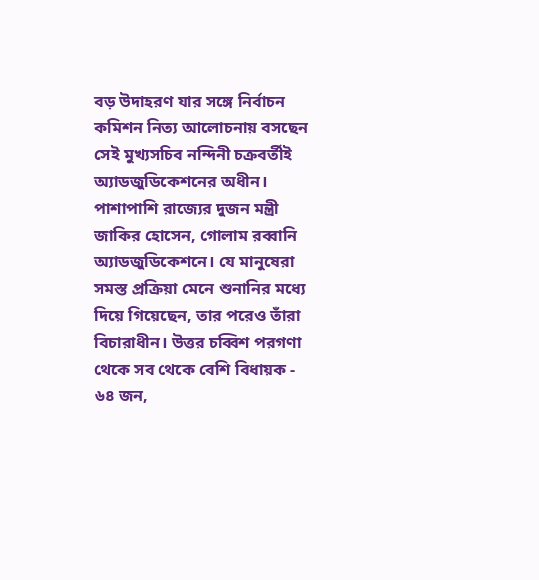বড় উদাহরণ যার সঙ্গে নির্বাচন কমিশন নিত্য আলোচনায় বসছেন সেই মুখ্যসচিব নন্দিনী চক্রবর্তীই অ্যাডজুডিকেশনের অধীন। পাশাপাশি রাজ্যের দুজন মন্ত্রী জাকির হোসেন, গোলাম রব্বানি অ্যাডজুডিকেশনে। যে মানুষেরা সমস্ত প্রক্রিয়া মেনে শুনানির মধ্যে দিয়ে গিয়েছেন, তার পরেও তাঁরা বিচারাধীন। উত্তর চব্বিশ পরগণা থেকে সব থেকে বেশি বিধায়ক - ৬৪ জন,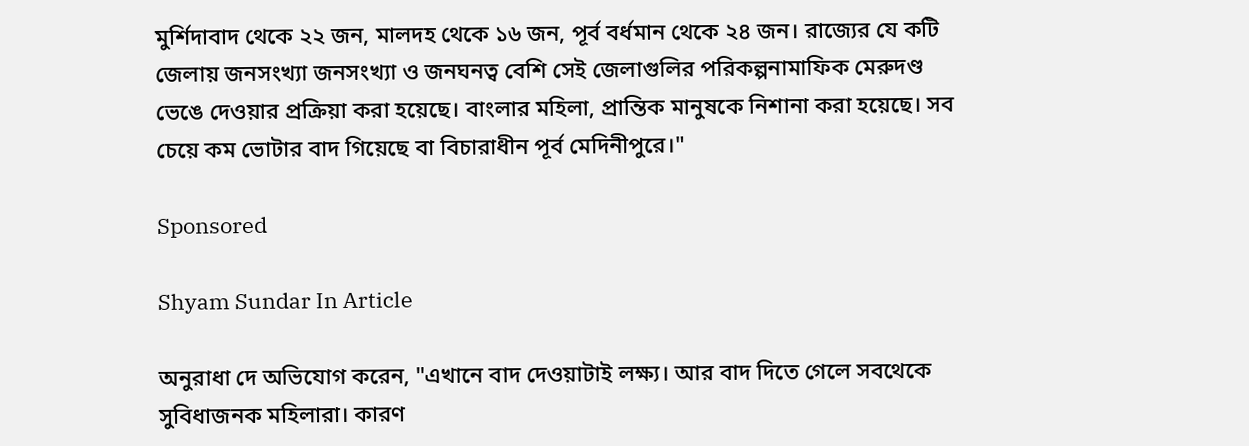মুর্শিদাবাদ থেকে ২২ জন, মালদহ থেকে ১৬ জন, পূর্ব বর্ধমান থেকে ২৪ জন। রাজ্যের যে কটি জেলায় জনসংখ্যা জনসংখ্যা ও জনঘনত্ব বেশি সেই জেলাগুলির পরিকল্পনামাফিক মেরুদণ্ড ভেঙে দেওয়ার প্রক্রিয়া করা হয়েছে। বাংলার মহিলা, প্রান্তিক মানুষকে নিশানা করা হয়েছে। সব চেয়ে কম ভোটার বাদ গিয়েছে বা বিচারাধীন পূর্ব মেদিনীপুরে।"

Sponsored

Shyam Sundar In Article

অনুরাধা দে অভিযোগ করেন, "এখানে বাদ দেওয়াটাই লক্ষ্য। আর বাদ দিতে গেলে সবথেকে সুবিধাজনক মহিলারা। কারণ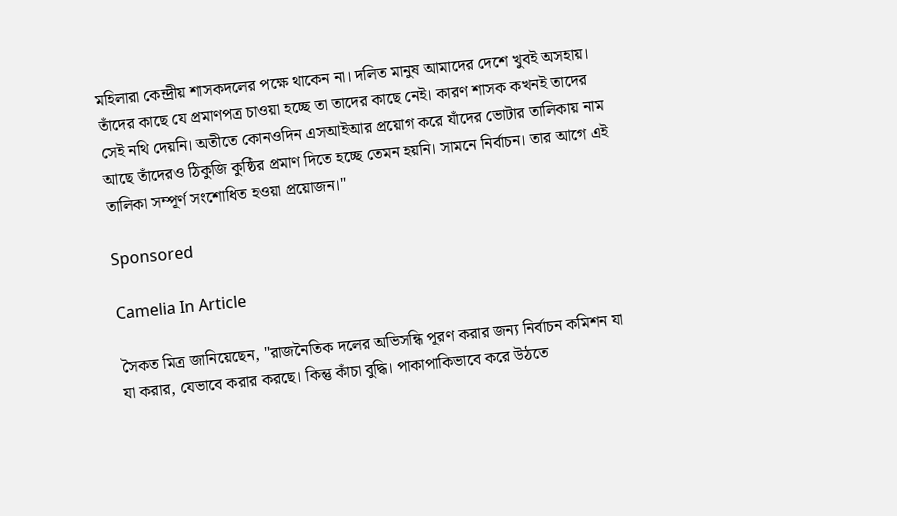মহিলারা কেন্দ্রীয় শাসকদলের পক্ষে থাকেন না। দলিত মানুষ আমাদের দেশে খুবই অসহায়। তাঁদের কাছে যে প্রমাণপত্র চাওয়া হচ্ছে তা তাদের কাছে নেই। কারণ শাসক কখনই তাদের সেই নথি দেয়নি। অতীতে কোনওদিন এসআইআর প্রয়োগ করে যাঁদের ভোটার তালিকায় নাম আছে তাঁদেরও ঠিকুজি কুষ্ঠির প্রমাণ দিতে হচ্ছে তেমন হয়নি। সামনে নির্বাচন। তার আগে এই তালিকা সম্পূর্ণ সংশোধিত হওয়া প্রয়োজন।"

Sponsored

Camelia In Article

সৈকত মিত্র জানিয়েছেন, "রাজনৈতিক দলের অভিসন্ধি পূরণ করার জন্য নির্বাচন কমিশন যা যা করার, যেভাবে করার করছে। কিন্তু কাঁচা বুদ্ধি। পাকাপাকিভাবে করে উঠতে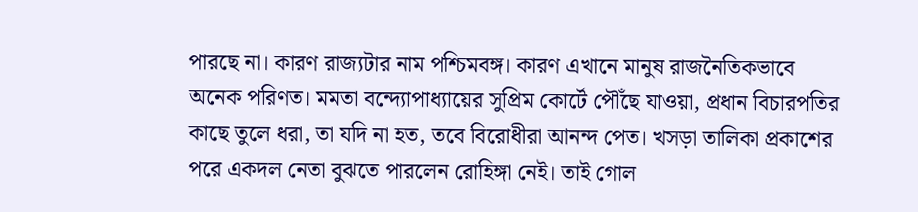পারছে না। কারণ রাজ্যটার নাম পশ্চিমবঙ্গ। কারণ এখানে মানুষ রাজনৈতিকভাবে অনেক পরিণত। মমতা বন্দ্যোপাধ্যায়ের সুপ্রিম কোর্টে পৌঁছে যাওয়া, প্রধান বিচারপতির কাছে তুলে ধরা, তা যদি না হত, তবে বিরোধীরা আনন্দ পেত। খসড়া তালিকা প্রকাশের পরে একদল নেতা বুঝতে পারলেন রোহিঙ্গা নেই। তাই গোল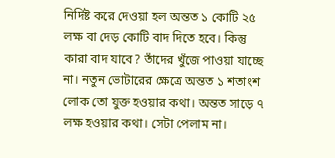নির্দিষ্ট করে দেওয়া হল অন্তত ১ কোটি ২৫ লক্ষ বা দেড় কোটি বাদ দিতে হবে। কিন্তু কারা বাদ যাবে? তাঁদের খুঁজে পাওয়া যাচ্ছে না। নতুন ভোটারের ক্ষেত্রে অন্তত ১ শতাংশ লোক তো যুক্ত হওয়ার কথা। অন্তত সাড়ে ৭ লক্ষ হওয়ার কথা। সেটা পেলাম না।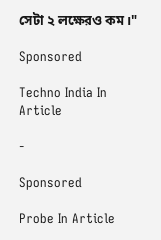সেটা ২ লক্ষেরও কম।"

Sponsored

Techno India In Article

-

Sponsored

Probe In Article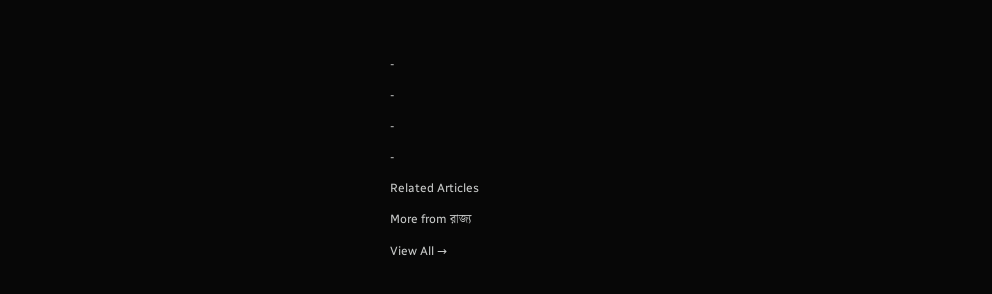-

-

-

-

Related Articles

More from রাজ্য

View All →